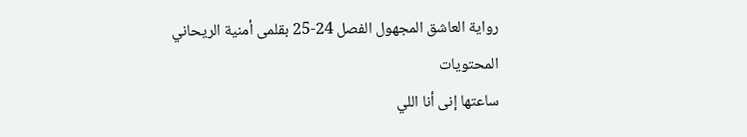رواية العاشق المجهول الفصل 24-25 بقلمى أمنية الريحاني
المحتويات
ساعتها إنى أنا اللي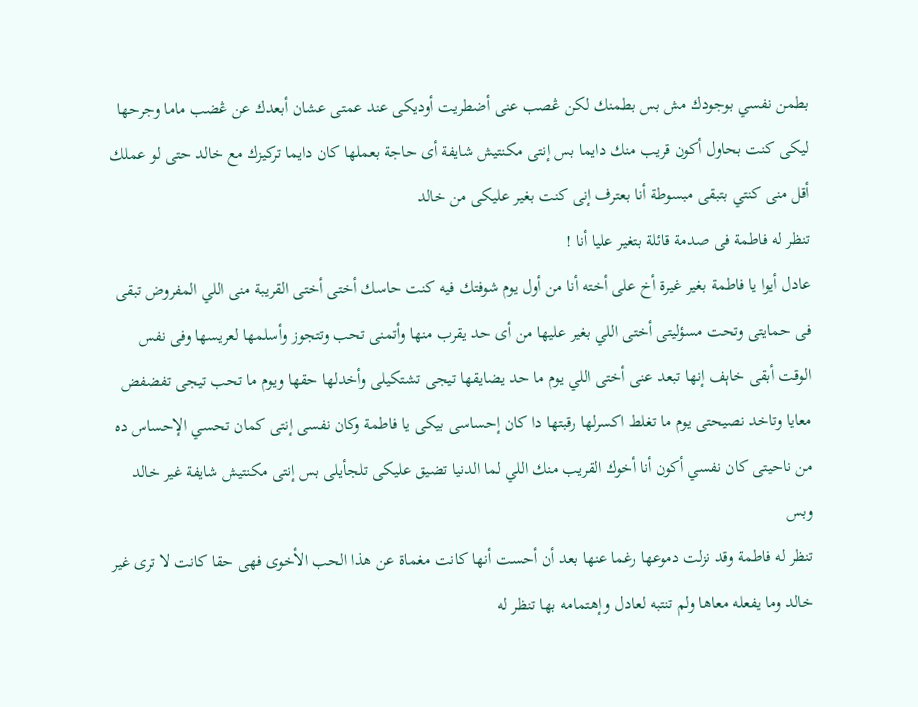بطمن نفسي بوجودك مش بس بطمنك لكن ڠصب عنى أضطريت أوديكى عند عمتى عشان أبعدك عن ڠضب ماما وجرحها ليكى كنت بحاول أكون قريب منك دايما بس إنتى مكنتيش شايفة أى حاجة بعملها كان دايما تركيزك مع خالد حتى لو عملك أقل منى كنتي بتبقى مبسوطة أنا بعترف إنى كنت بغير عليكى من خالد
تنظر له فاطمة فى صدمة قائلة بتغير عليا أنا !
عادل أيوا يا فاطمة بغير غيرة أخ على أخته أنا من أول يوم شوفتك فيه كنت حاسك أختى أختى القريبة منى اللي المفروض تبقى فى حمايتى وتحت مسؤليتى أختى اللي بغير عليها من أى حد يقرب منها وأتمنى تحب وتتجوز وأسلمها لعريسها وفى نفس الوقت أبقى خاېف إنها تبعد عنى أختى اللي يوم ما حد يضايقها تيجى تشتكيلى وأخدلها حقها ويوم ما تحب تيجى تفضفض معايا وتاخد نصيحتى يوم ما تغلط اكسرلها رقبتها دا كان إحساسى بيكى يا فاطمة وكان نفسى إنتى كمان تحسي الإحساس ده من ناحيتى كان نفسي أكون أنا أخوك القريب منك اللي لما الدنيا تضيق عليكى تلجأيلى بس إنتى مكنتيش شايفة غير خالد وبس
تنظر له فاطمة وقد نزلت دموعها رغما عنها بعد أن أحست أنها كانت مغماة عن هذا الحب الأخوى فهى حقا كانت لا ترى غير خالد وما يفعله معاها ولم تنتبه لعادل وإهتمامه بها تنظر له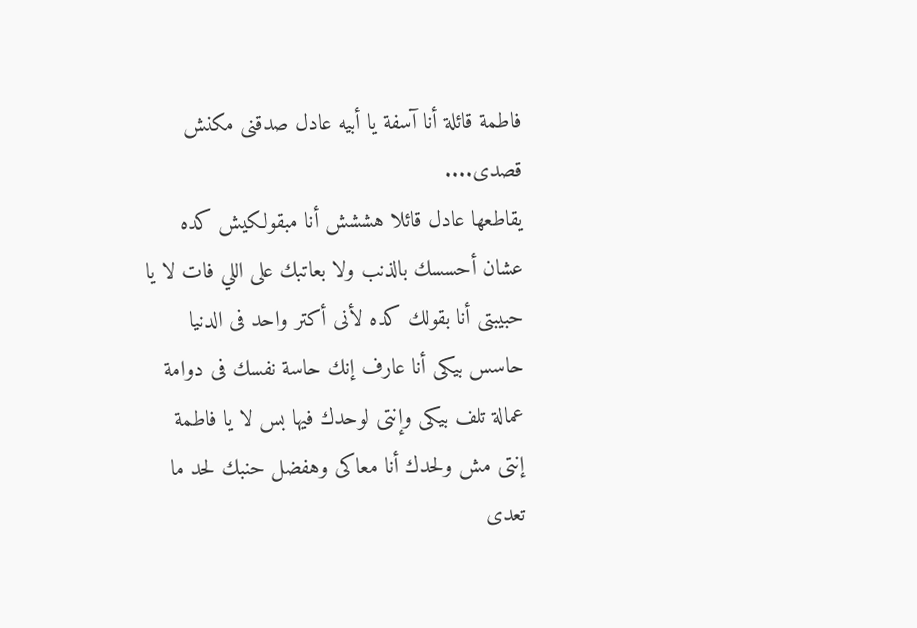فاطمة قائلة أنا آسفة يا أبيه عادل صدقنى مكنش قصدى....
يقاطعها عادل قائلا هششش أنا مبقولكيش كده عشان أحسسك بالذنب ولا بعاتبك على اللي فات لا يا حبيبتى أنا بقولك كده لأنى أكتر واحد فى الدنيا حاسس بيكى أنا عارف إنك حاسة نفسك فى دوامة عمالة تلف بيكى وإنتى لوحدك فيها بس لا يا فاطمة إنتى مش ولحدك أنا معاكى وهفضل حنبك لحد ما تعدى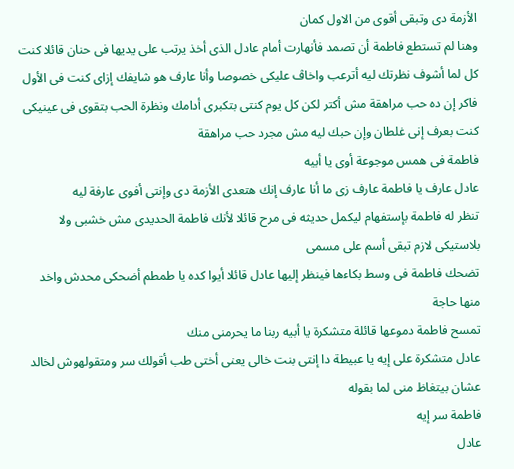الأزمة دى وتبقى أقوى من الاول كمان
وهنا لم تستطع فاطمة أن تصمد فأنهارت أمام عادل الذى أخذ يرتب على يديها فى حنان قائلا كنت كل لما أشوف نظرتك ليه أترعب واخاڤ عليكى خصوصا وأنا عارف هو شايفك إزاى كنت فى الأول فاكر إن ده حب مراهقة مش أكتر لكن كل يوم كنتى بتكبرى أدامك ونظرة الحب بتقوى فى عينيكى كنت بعرف إنى غلطان وإن حبك ليه مش مجرد حب مراهقة
فاطمة فى همس موجوعة أوى يا أبيه
عادل عارف يا فاطمة عارف زى ما أنا عارف إنك هتعدى الأزمة دى وإنتى أفوى عارفة ليه
تنظر له فاطمة بإستفهام ليكمل حديثه فى مرح قائلا لأنك فاطمة الحديدى مش خشبى ولا بلاستيكى لازم تبقى أسم على مسمى
تضحك فاطمة فى وسط بكاءها فينظر إليها عادل قائلا أيوا كده يا طمطم أضحكى محدش واخد منها حاجة
تمسح فاطمة دموعها قائلة متشكرة يا أبيه ربنا ما يحرمنى منك
عادل متشكرة على إيه يا عبيطة دا إنتى بنت خالى يعنى أختى طب أقولك سر ومتقولهوش لخالد عشان بيتغاظ منى لما بقوله
فاطمة سر إيه
عادل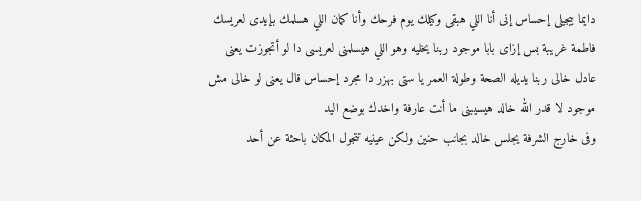دايما بيجيلى إحساس إنى أنا اللي هبقى وكيلك يوم فرحك وأنا كمان اللي هسلمك بإيدى لعريسك
فاطمة غريبة بس إزاى بابا موجود ربنا يخليه وهو اللي هيسلمنى لعريسى دا لو أتجوزت يعنى
عادل خالى ربنا يديله الصحة وطولة العمر يا ستى بهزر دا مجرد إحساس قال يعنى لو خالى مش موجود لا قدر الله خالد هيسيبنى ما أنت عارفة واخدك بوضع اليد
وفى خارج الشرفة يجلس خالد بجانب حنين ولكن عينيه تتجول المكان باحثة عن أحد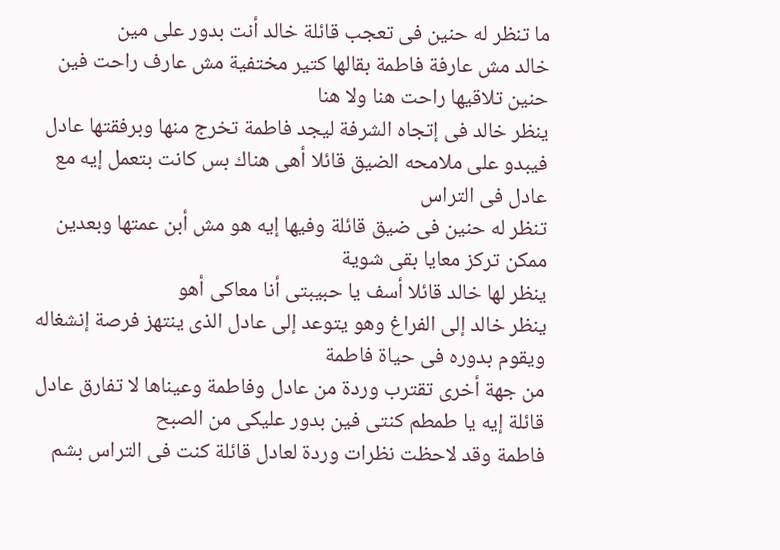ما تنظر له حنين فى تعجب قائلة خالد أنت بدور على مين
خالد مش عارفة فاطمة بقالها كتير مختفية مش عارف راحت فين
حنين تلاقيها راحت هنا ولا هنا
ينظر خالد فى إتجاه الشرفة ليجد فاطمة تخرج منها وبرفقتها عادل فيبدو على ملامحه الضيق قائلا أهى هناك بس كانت بتعمل إيه مع عادل فى التراس
تنظر له حنين فى ضيق قائلة وفيها إيه هو مش أبن عمتها وبعدين ممكن تركز معايا بقى شوية
ينظر لها خالد قائلا أسف يا حبيبتى أنا معاكى أهو
ينظر خالد إلى الفراغ وهو يتوعد إلى عادل الذى ينتهز فرصة إنشغاله ويقوم بدوره فى حياة فاطمة
من جهة أخرى تقترب وردة من عادل وفاطمة وعيناها لا تفارق عادل قائلة إيه يا طمطم كنتى فين بدور عليكى من الصبح
فاطمة وقد لاحظت نظرات وردة لعادل قائلة كنت فى التراس بشم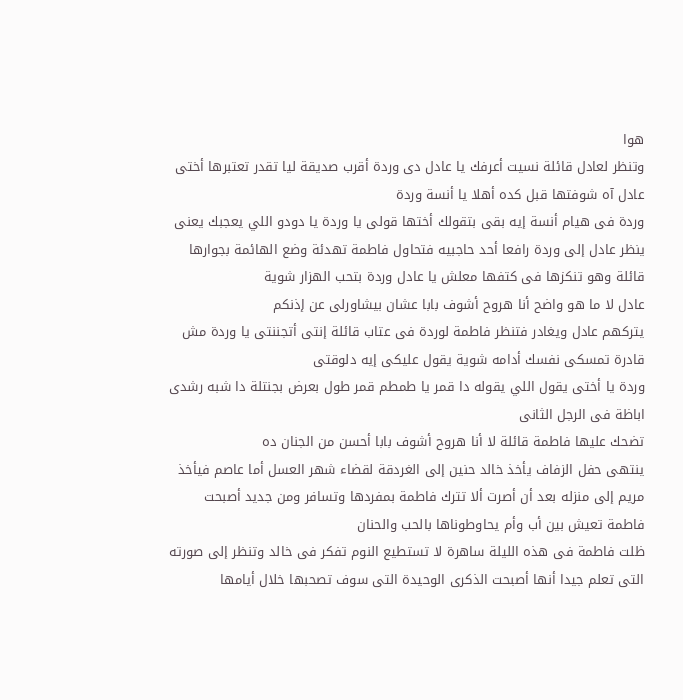هوا
وتنظر لعادل قائلة نسيت أعرفك يا عادل دى وردة أقرب صديقة ليا تقدر تعتبرها أختى
عادل آه شوفتها قبل كده أهلا يا أنسة وردة
وردة فى هيام أنسة إيه بقى بتقولك أختها قولى يا وردة يا دودو اللي يعجبك يعنى
ينظر عادل إلى وردة رافعا أحد حاجبيه فتحاول فاطمة تهدئة وضع الهائمة بجوارها قائلة وهو تنكزها فى كتفها معلش يا عادل وردة بتحب الهزار شوية
عادل لا ما هو واضح أنا هروح أشوف بابا عشان بيشاورلى عن إذنكم
يتركهم عادل ويغادر فتنظر فاطمة لوردة فى عتاب قائلة إنتى أتجننتى يا وردة مش قادرة تمسكى نفسك أدامه شوية يقول عليكى إيه دلوقتى
وردة يا أختى يقول اللي يقوله دا قمر يا طمطم قمر طول بعرض بجنتلة دا شبه رشدى اباظة فى الرجل الثانى
تضحك عليها فاطمة قائلة لا أنا هروح أشوف بابا أحسن من الجنان ده
ينتهى حفل الزفاف يأخذ خالد حنين إلى الغردقة لقضاء شهر العسل أما عاصم فيأخذ مريم إلى منزله بعد أن أصرت ألا تترك فاطمة بمفردها وتسافر ومن جديد أصبحت فاطمة تعيش بين أب وأم يحاوطوناها بالحب والحنان
ظلت فاطمة فى هذه الليلة ساهرة لا تستطيع النوم تفكر فى خالد وتنظر إلى صورته التى تعلم جيدا أنها أصبحت الذكرى الوحيدة التى سوف تصحبها خلال أيامها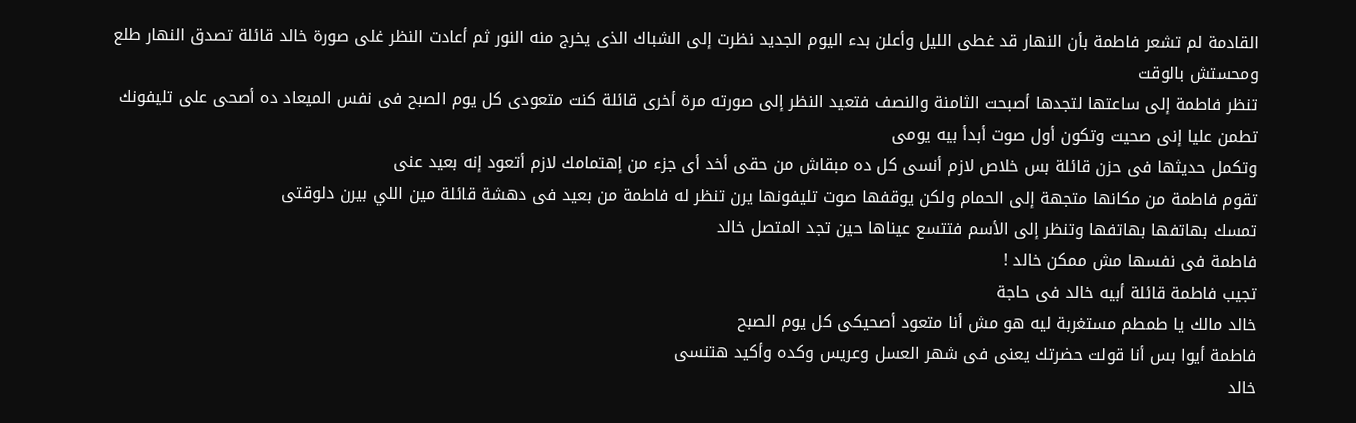القادمة لم تشعر فاطمة بأن النهار قد غطى الليل وأعلن بدء اليوم الجديد نظرت إلى الشباك الذى يخرج منه النور ثم أعادت النظر غلى صورة خالد قائلة تصدق النهار طلع ومحستش بالوقت
تنظر فاطمة إلى ساعتها لتجدها أصبحت الثامنة والنصف فتعيد النظر إلى صورته مرة أخرى قائلة كنت متعودى كل يوم الصبح فى نفس الميعاد ده أصحى على تليفونك تطمن عليا إنى صحيت وتكون أول صوت أبدأ بيه يومى
وتكمل حديثها فى حزن قائلة بس خلاص لازم أنسى كل ده مبقاش من حقى أخد أى جزء من إهتمامك لازم أتعود إنه بعيد عنى
تقوم فاطمة من مكانها متجهة إلى الحمام ولكن يوقفها صوت تليفونها يرن تنظر له فاطمة من بعيد فى دهشة قائلة مين اللي بيرن دلوقتى
تمسك بهاتفها بهاتفها وتنظر إلى الأسم فتتسع عيناها حين تجد المتصل خالد
فاطمة فى نفسها مش ممكن خالد !
تجيب فاطمة قائلة أبيه خالد فى حاجة
خالد مالك يا طمطم مستغربة ليه هو مش أنا متعود أصحيكى كل يوم الصبح
فاطمة أيوا بس أنا قولت حضرتك يعنى فى شهر العسل وعريس وكده وأكيد هتنسى
خالد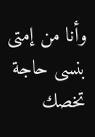وأنا من إمتى بنسى حاجة تخصك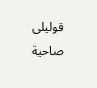قوليلى صاحية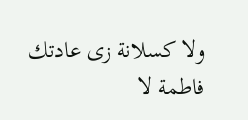ولا كسلانة زى عادتك
فاطمة لا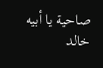صاحية يا أبيه
خالد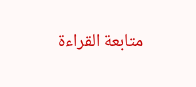متابعة القراءة